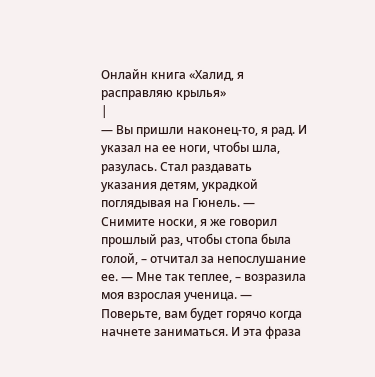Онлайн книга «Халид, я расправляю крылья»
|
— Вы пришли наконец-то, я рад. И указал на ее ноги, чтобы шла, разулась. Стал раздавать указания детям, украдкой поглядывая на Гюнель. — Снимите носки, я же говорил прошлый раз, чтобы стопа была голой, – отчитал за непослушание ее. — Мне так теплее, – возразила моя взрослая ученица. — Поверьте, вам будет горячо когда начнете заниматься. И эта фраза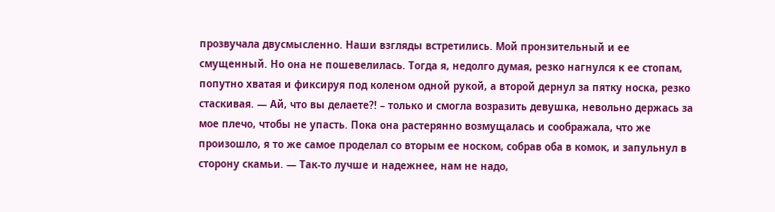прозвучала двусмысленно. Наши взгляды встретились. Мой пронзительный и ее смущенный. Но она не пошевелилась. Тогда я, недолго думая, резко нагнулся к ее стопам, попутно хватая и фиксируя под коленом одной рукой, а второй дернул за пятку носка, резко стаскивая. — Ай, что вы делаете?! – только и смогла возразить девушка, невольно держась за мое плечо, чтобы не упасть. Пока она растерянно возмущалась и соображала, что же произошло, я то же самое проделал со вторым ее носком, собрав оба в комок, и запульнул в сторону скамьи. — Так-то лучше и надежнее, нам не надо,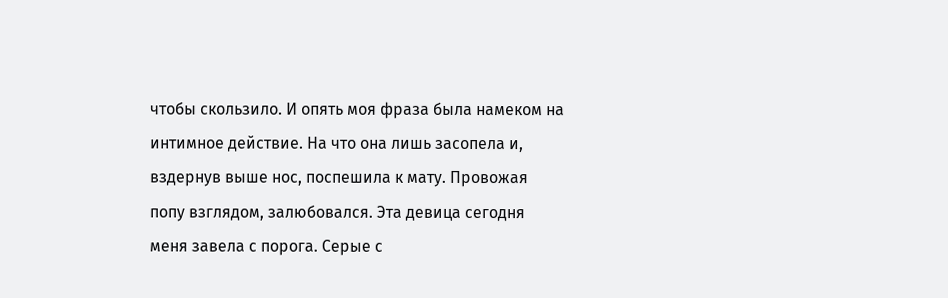чтобы скользило. И опять моя фраза была намеком на интимное действие. На что она лишь засопела и, вздернув выше нос, поспешила к мату. Провожая попу взглядом, залюбовался. Эта девица сегодня меня завела с порога. Серые с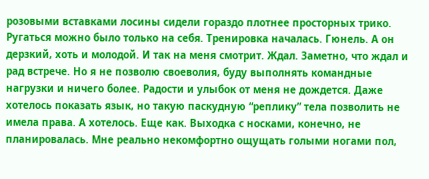розовыми вставками лосины сидели гораздо плотнее просторных трико. Ругаться можно было только на себя. Тренировка началась. Гюнель. А он дерзкий, хоть и молодой. И так на меня смотрит. Ждал. Заметно, что ждал и рад встрече. Но я не позволю своеволия, буду выполнять командные нагрузки и ничего более. Радости и улыбок от меня не дождется. Даже хотелось показать язык, но такую паскудную “реплику” тела позволить не имела права. А хотелось. Еще как. Выходка с носками, конечно, не планировалась. Мне реально некомфортно ощущать голыми ногами пол,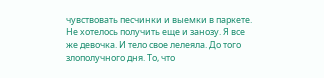чувствовать песчинки и выемки в паркете. Не хотелось получить еще и занозу. Я все же девочка. И тело свое лелеяла. До того злополучного дня. То, что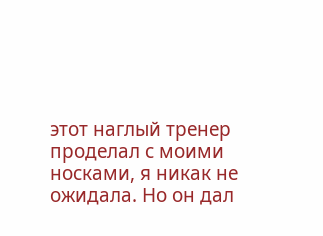этот наглый тренер проделал с моими носками, я никак не ожидала. Но он дал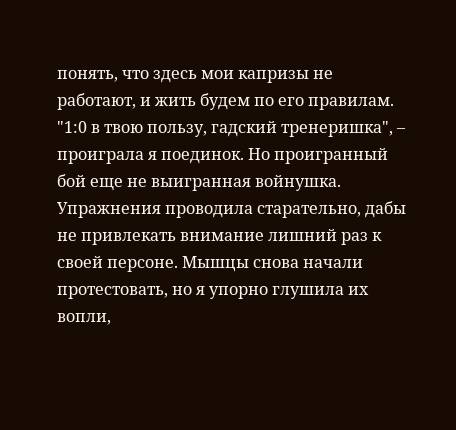понять, что здесь мои капризы не работают, и жить будем по его правилам. "1:0 в твою пользу, гадский тренеришка", – проиграла я поединок. Но проигранный бой еще не выигранная войнушка. Упражнения проводила старательно, дабы не привлекать внимание лишний раз к своей персоне. Мышцы снова начали протестовать, но я упорно глушила их вопли,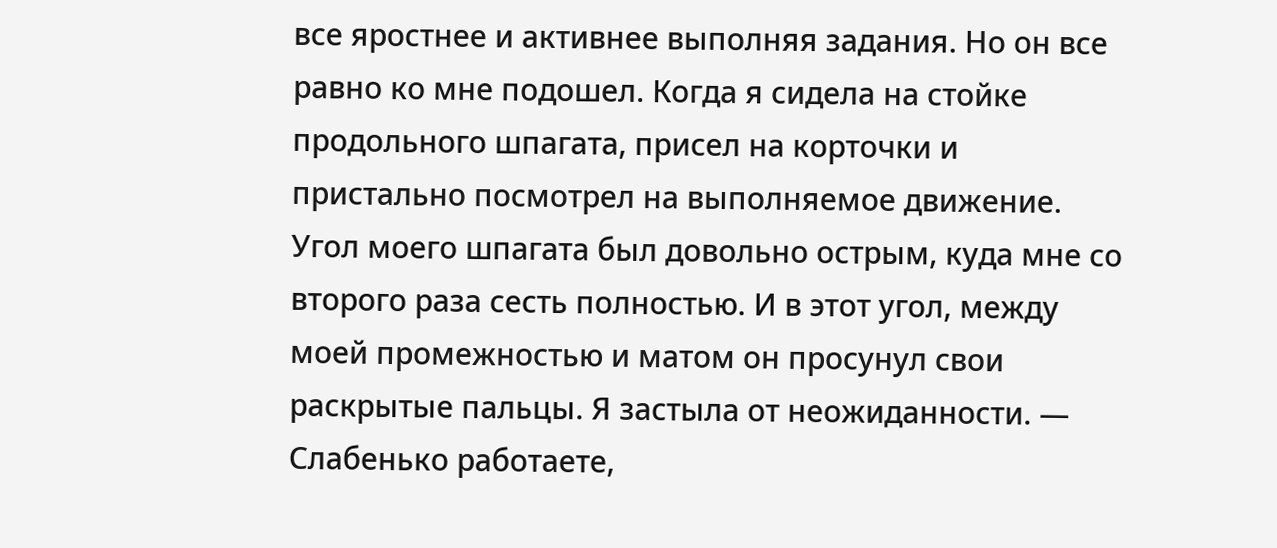все яростнее и активнее выполняя задания. Но он все равно ко мне подошел. Когда я сидела на стойке продольного шпагата, присел на корточки и пристально посмотрел на выполняемое движение. Угол моего шпагата был довольно острым, куда мне со второго раза сесть полностью. И в этот угол, между моей промежностью и матом он просунул свои раскрытые пальцы. Я застыла от неожиданности. — Слабенько работаете,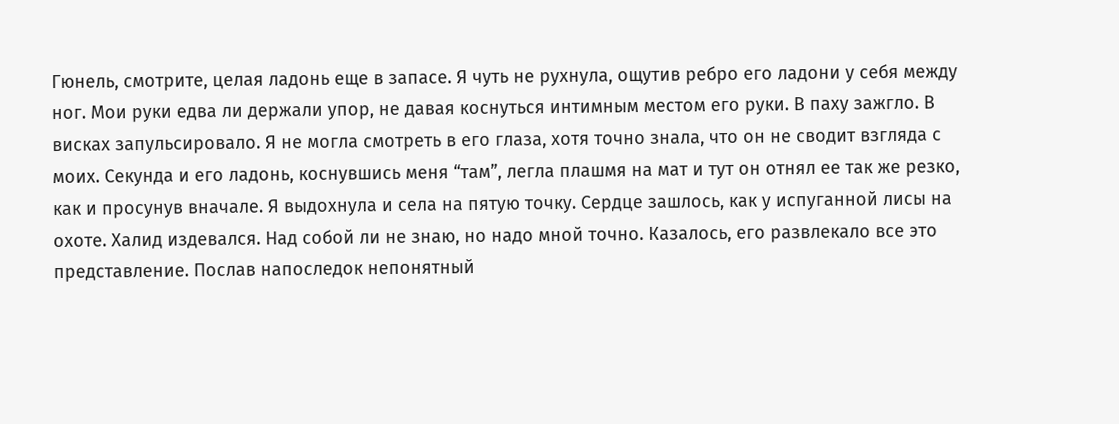Гюнель, смотрите, целая ладонь еще в запасе. Я чуть не рухнула, ощутив ребро его ладони у себя между ног. Мои руки едва ли держали упор, не давая коснуться интимным местом его руки. В паху зажгло. В висках запульсировало. Я не могла смотреть в его глаза, хотя точно знала, что он не сводит взгляда с моих. Секунда и его ладонь, коснувшись меня “там”, легла плашмя на мат и тут он отнял ее так же резко, как и просунув вначале. Я выдохнула и села на пятую точку. Сердце зашлось, как у испуганной лисы на охоте. Халид издевался. Над собой ли не знаю, но надо мной точно. Казалось, его развлекало все это представление. Послав напоследок непонятный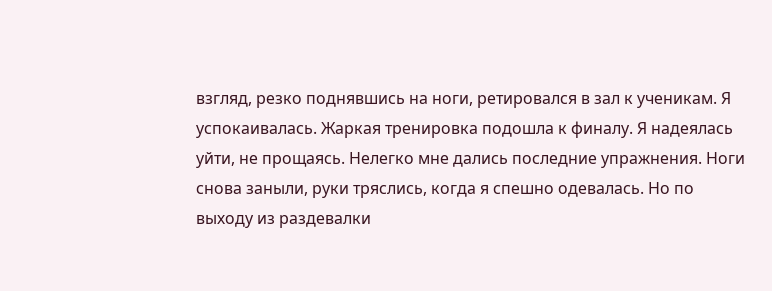взгляд, резко поднявшись на ноги, ретировался в зал к ученикам. Я успокаивалась. Жаркая тренировка подошла к финалу. Я надеялась уйти, не прощаясь. Нелегко мне дались последние упражнения. Ноги снова заныли, руки тряслись, когда я спешно одевалась. Но по выходу из раздевалки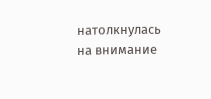натолкнулась на внимание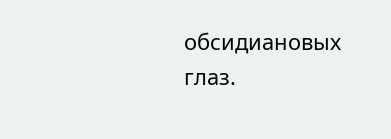обсидиановых глаз.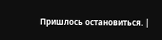Пришлось остановиться. |